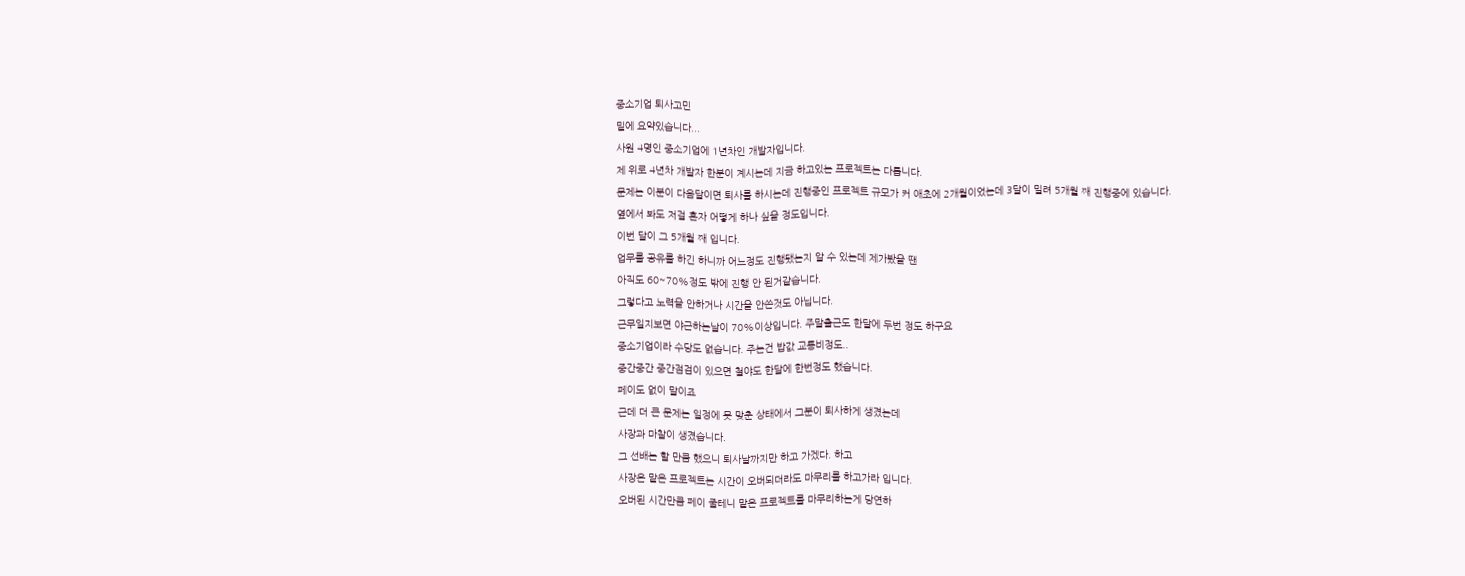중소기업 퇴사고민
밑에 요약있습니다...
사원 4명인 중소기업에 1년차인 개발자입니다.
제 위로 4년차 개발자 한분이 계시는데 지금 하고있는 프로젝트는 다릅니다.
문제는 이분이 다음달이면 퇴사를 하시는데 진행중인 프로젝트 규모가 커 애초에 2개월이었는데 3달이 밀려 5개월 째 진행중에 있습니다.
옆에서 봐도 저걸 혼자 어떻게 하나 싶을 정도입니다.
이번 달이 그 5개월 째 입니다.
업무를 공유를 하긴 하니까 어느정도 진행됐는지 알 수 있는데 제가봤을 땐
아직도 60~70%정도 밖에 진행 안 된거같습니다.
그렇다고 노력을 안하거나 시간을 안쓴것도 아닙니다.
근무일지보면 야근하는날이 70%이상입니다. 주말출근도 한달에 두번 정도 하구요
중소기업이라 수당도 없습니다. 주는건 밥값 교통비정도..
중간중간 중간점검이 있으면 철야도 한달에 한번정도 했습니다.
페이도 없이 말이죠
근데 더 큰 문제는 일정에 못 맞춘 상태에서 그분이 퇴사하게 생겼는데
사장과 마찰이 생겼습니다.
그 선배는 할 만큼 했으니 퇴사날까지만 하고 가겠다. 하고
사장은 맡은 프로젝트는 시간이 오버되더라도 마무리를 하고가라 입니다.
오버된 시간만큼 페이 줄테니 맡은 프로젝트를 마무리하는게 당연하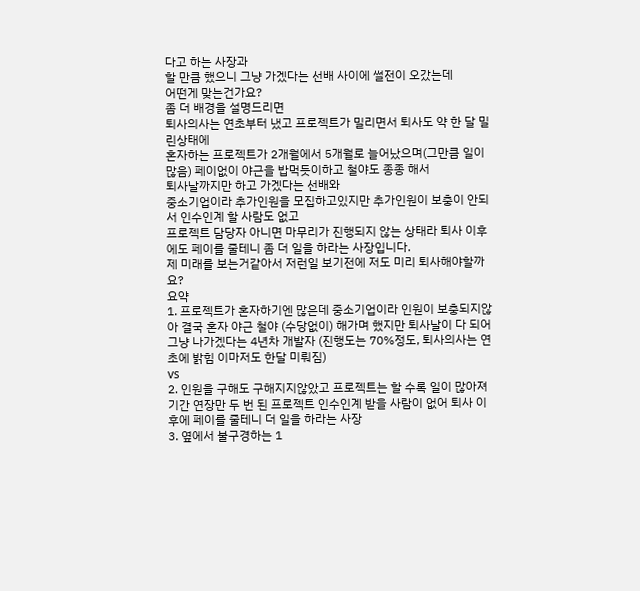다고 하는 사장과
할 만큼 했으니 그냥 가겠다는 선배 사이에 썰전이 오갔는데
어떤게 맞는건가요?
좀 더 배경을 설명드리면
퇴사의사는 연초부터 냈고 프로젝트가 밀리면서 퇴사도 약 한 달 밀린상태에
혼자하는 프로젝트가 2개월에서 5개월로 늘어났으며(그만큼 일이 많음) 페이없이 야근을 밥먹듯이하고 철야도 종종 해서
퇴사날까지만 하고 가겠다는 선배와
중소기업이라 추가인원을 모집하고있지만 추가인원이 보충이 안되서 인수인계 할 사람도 없고
프로젝트 담당자 아니면 마무리가 진행되지 않는 상태라 퇴사 이후에도 페이를 줄테니 좀 더 일을 하라는 사장입니다.
제 미래를 보는거같아서 저런일 보기전에 저도 미리 퇴사해야할까요?
요약
1. 프로젝트가 혼자하기엔 많은데 중소기업이라 인원이 보충되지않아 결국 혼자 야근 철야 (수당없이) 해가며 했지만 퇴사날이 다 되어 그냥 나가겠다는 4년차 개발자 (진행도는 70%정도, 퇴사의사는 연초에 밝힘 이마저도 한달 미뤄짐)
vs
2. 인원을 구해도 구해지지않았고 프로젝트는 할 수록 일이 많아져 기간 연장만 두 번 된 프로젝트 인수인계 받을 사람이 없어 퇴사 이후에 페이를 줄테니 더 일을 하라는 사장
3. 옆에서 불구경하는 1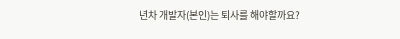년차 개발자(본인)는 퇴사를 해야할까요?